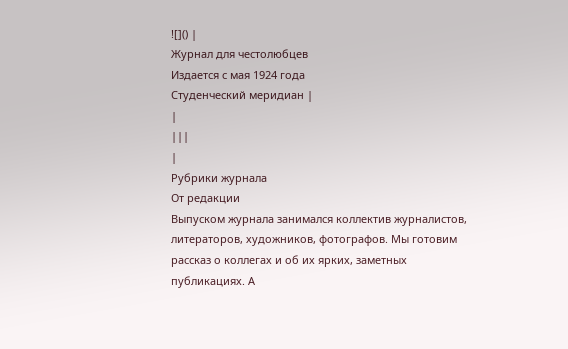![]() |
Журнал для честолюбцев
Издается с мая 1924 года
Студенческий меридиан |
|
|||
|
Рубрики журнала
От редакции
Выпуском журнала занимался коллектив журналистов, литераторов, художников, фотографов. Мы готовим рассказ о коллегах и об их ярких, заметных публикациях. А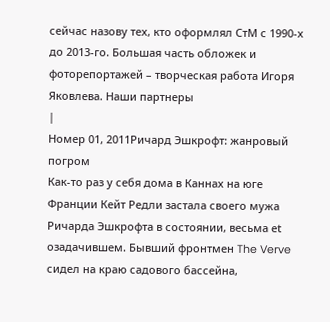сейчас назову тех, кто оформлял СтМ с 1990-х до 2013-го. Большая часть обложек и фоторепортажей – творческая работа Игоря Яковлева. Наши партнеры
|
Номер 01, 2011Ричард Эшкрофт: жанровый погром
Как-то раз у себя дома в Каннах на юге Франции Кейт Редли застала своего мужа Ричарда Эшкрофта в состоянии, весьма еt озадачившем. Бывший фронтмен The Verve сидел на краю садового бассейна,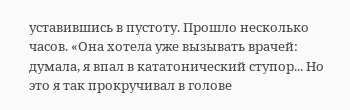уставившись в пустоту. Прошло несколько часов. «Она хотела уже вызывать врачей: думала, я впал в кататонический ступор... Но это я так прокручивал в голове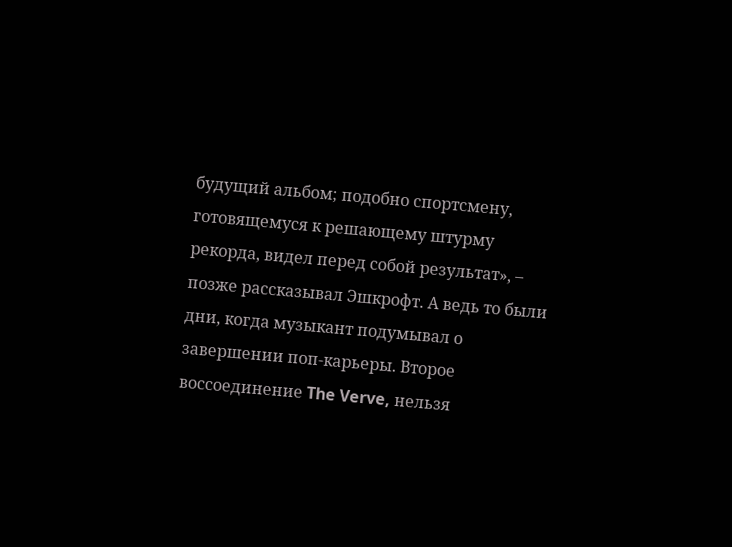будущий альбом; подобно спортсмену, готовящемуся к решающему штурму рекорда, видел перед собой результат», – позже рассказывал Эшкрофт. А ведь то были дни, когда музыкант подумывал о завершении поп-карьеры. Второе воссоединение The Verve, нельзя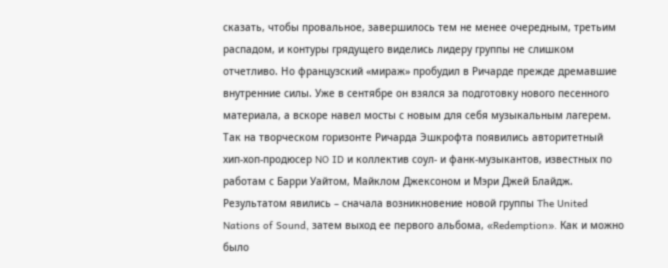сказать, чтобы провальное, завершилось тем не менее очередным, третьим распадом, и контуры грядущего виделись лидеру группы не слишком отчетливо. Но французский «мираж» пробудил в Ричарде прежде дремавшие внутренние силы. Уже в сентябре он взялся за подготовку нового песенного материала, а вскоре навел мосты с новым для себя музыкальным лагерем. Так на творческом горизонте Ричарда Эшкрофта появились авторитетный хип-хоп-продюсер NO ID и коллектив соул- и фанк-музыкантов, известных по работам с Барри Уайтом, Майклом Джексоном и Мэри Джей Блайдж. Результатом явились – сначала возникновение новой группы The United Nations of Sound, затем выход ее первого альбома, «Redemption». Как и можно было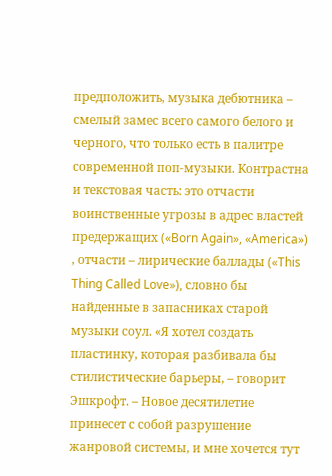предположить, музыка дебютника – смелый замес всего самого белого и черного, что только есть в палитре современной поп-музыки. Контрастна и текстовая часть: это отчасти воинственные угрозы в адрес властей предержащих («Born Again», «America») , отчасти – лирические баллады («This Thing Called Love»), словно бы найденные в запасниках старой музыки соул. «Я хотел создать пластинку, которая разбивала бы стилистические барьеры, – говорит Эшкрофт. – Новое десятилетие принесет с собой разрушение жанровой системы, и мне хочется тут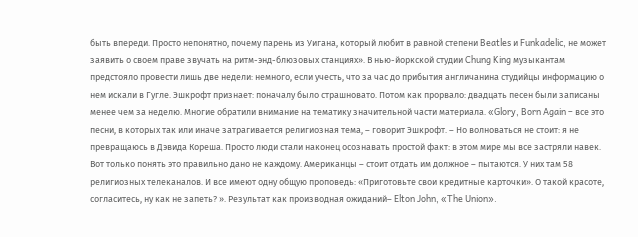быть впереди. Просто непонятно, почему парень из Уигана, который любит в равной степени Beatles и Funkadelic, не может заявить о своем праве звучать на ритм-энд-блюзовых станциях». В нью-йоркской студии Chung King музыкантам предстояло провести лишь две недели: немного, если учесть, что за час до прибытия англичанина студийцы информацию о нем искали в Гугле. Эшкрофт признает: поначалу было страшновато. Потом как прорвало: двадцать песен были записаны менее чем за неделю. Многие обратили внимание на тематику значительной части материала. «Glory, Born Again – все это песни, в которых так или иначе затрагивается религиозная тема, – говорит Эшкрофт. – Но волноваться не стоит: я не превращаюсь в Дэвида Кореша. Просто люди стали наконец осознавать простой факт: в этом мире мы все застряли навек. Вот только понять это правильно дано не каждому. Американцы – стоит отдать им должное – пытаются. У них там 58 религиозных телеканалов. И все имеют одну общую проповедь: «Приготовьте свои кредитные карточки». О такой красоте, согласитесь, ну как не запеть? ». Результат как производная ожиданий– Elton John, «The Union».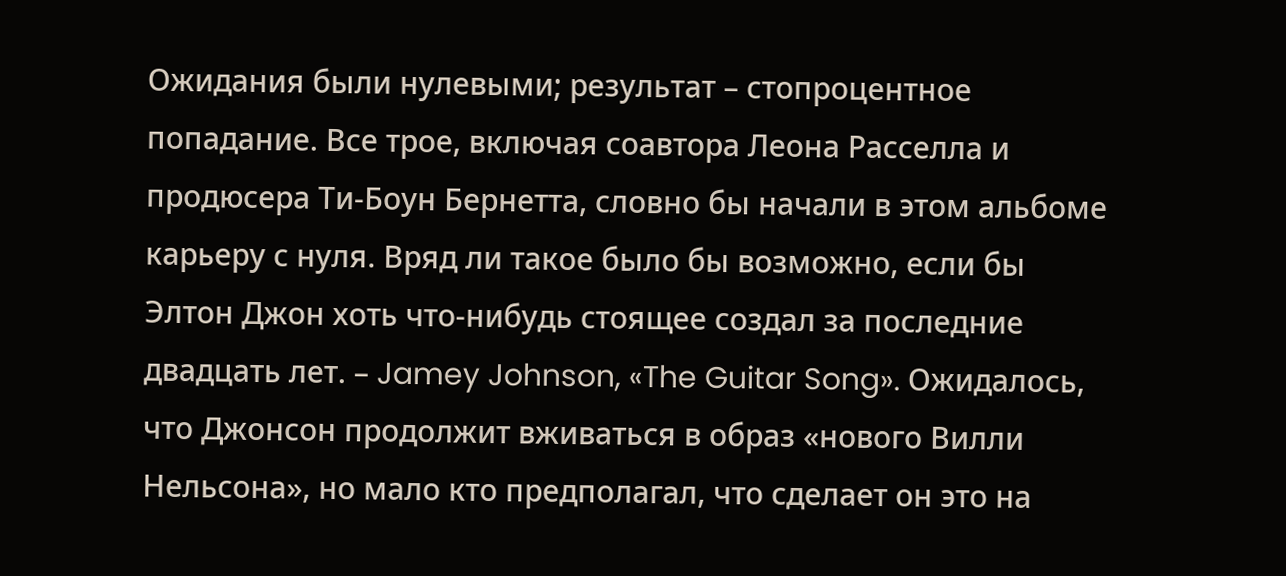Ожидания были нулевыми; результат – стопроцентное попадание. Все трое, включая соавтора Леона Расселла и продюсера Ти-Боун Бернетта, словно бы начали в этом альбоме карьеру с нуля. Вряд ли такое было бы возможно, если бы Элтон Джон хоть что-нибудь стоящее создал за последние двадцать лет. – Jamey Johnson, «The Guitar Song». Ожидалось, что Джонсон продолжит вживаться в образ «нового Вилли Нельсона», но мало кто предполагал, что сделает он это на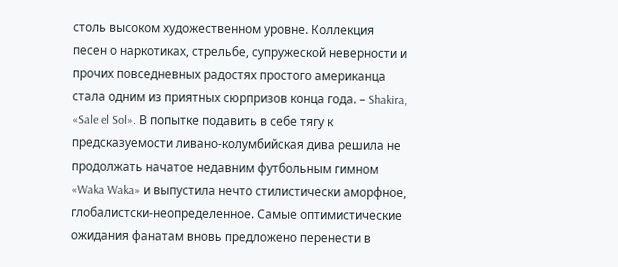столь высоком художественном уровне. Коллекция песен о наркотиках, стрельбе, супружеской неверности и прочих повседневных радостях простого американца стала одним из приятных сюрпризов конца года. – Shakira, «Sale el Sol». В попытке подавить в себе тягу к предсказуемости ливано-колумбийская дива решила не продолжать начатое недавним футбольным гимном «Waka Waka» и выпустила нечто стилистически аморфное, глобалистски-неопределенное. Самые оптимистические ожидания фанатам вновь предложено перенести в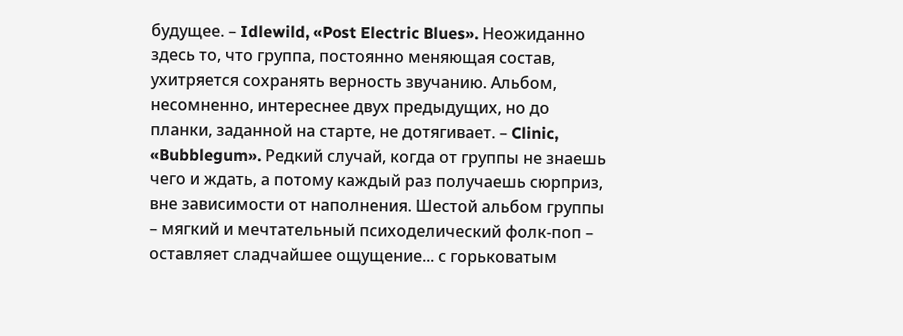будущее. – Idlewild, «Post Electric Blues». Неожиданно здесь то, что группа, постоянно меняющая состав, ухитряется сохранять верность звучанию. Альбом, несомненно, интереснее двух предыдущих, но до планки, заданной на старте, не дотягивает. – Clinic, «Bubblegum». Редкий случай, когда от группы не знаешь чего и ждать, а потому каждый раз получаешь сюрприз, вне зависимости от наполнения. Шестой альбом группы – мягкий и мечтательный психоделический фолк-поп – оставляет сладчайшее ощущение... с горьковатым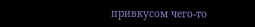привкусом чего-то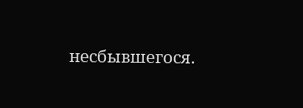несбывшегося.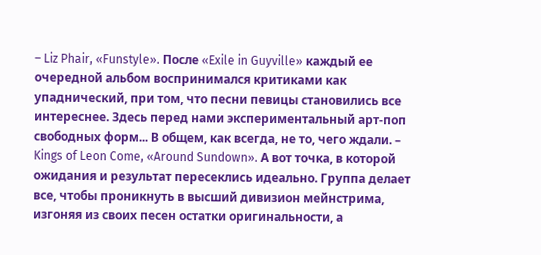– Liz Phair, «Funstyle». После «Exile in Guyville» каждый ее очередной альбом воспринимался критиками как упаднический, при том, что песни певицы становились все интереснее. Здесь перед нами экспериментальный арт-поп свободных форм... В общем, как всегда, не то, чего ждали. – Kings of Leon Come, «Around Sundown». А вот точка, в которой ожидания и результат пересеклись идеально. Группа делает все, чтобы проникнуть в высший дивизион мейнстрима, изгоняя из своих песен остатки оригинальности, а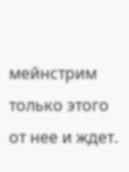мейнстрим только этого от нее и ждет.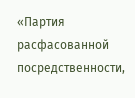«Партия расфасованной посредственности,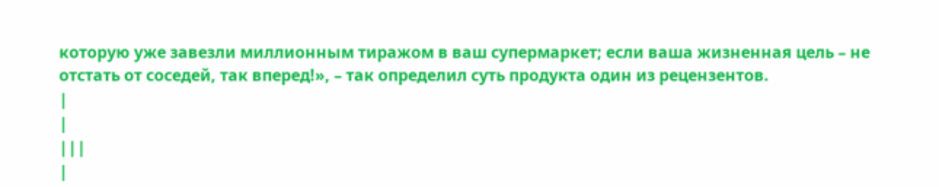которую уже завезли миллионным тиражом в ваш супермаркет; если ваша жизненная цель – не отстать от соседей, так вперед!», – так определил суть продукта один из рецензентов.
|
|
|||
|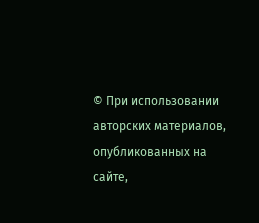© При использовании авторских материалов, опубликованных на сайте,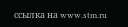ссылка на www.stm.ru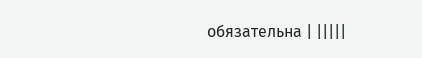обязательна | |||||